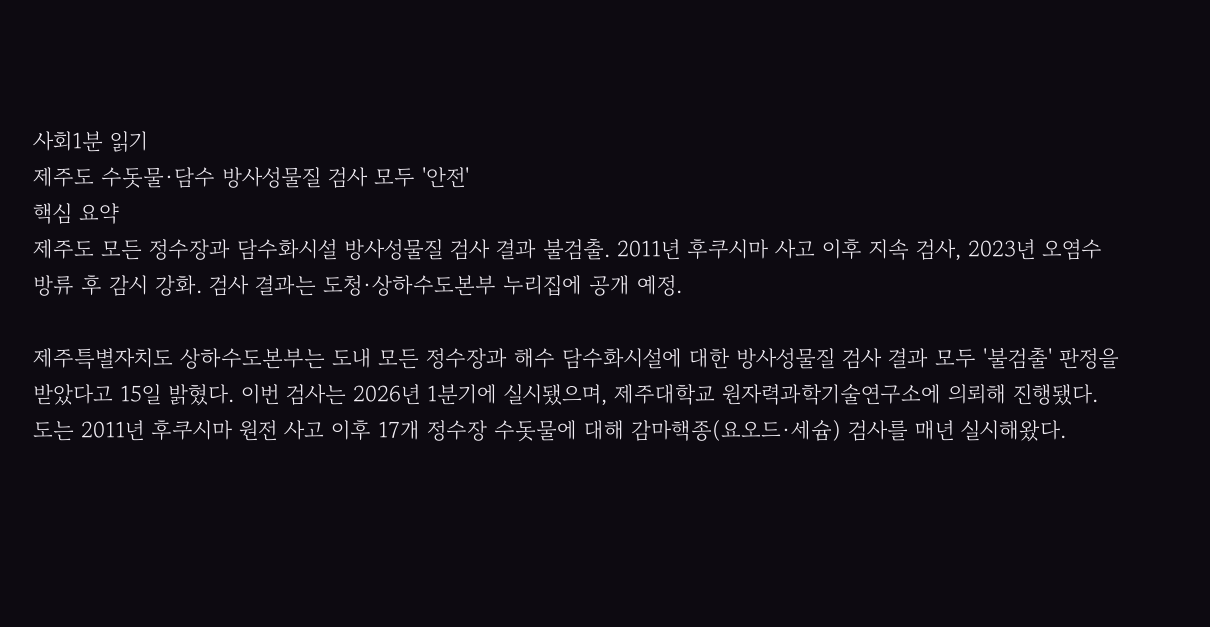사회1분 읽기
제주도 수돗물·담수 방사성물질 검사 모두 '안전'
핵심 요약
제주도 모든 정수장과 담수화시설 방사성물질 검사 결과 불검출. 2011년 후쿠시마 사고 이후 지속 검사, 2023년 오염수 방류 후 감시 강화. 검사 결과는 도청·상하수도본부 누리집에 공개 예정.

제주특별자치도 상하수도본부는 도내 모든 정수장과 해수 담수화시설에 대한 방사성물질 검사 결과 모두 '불검출' 판정을 받았다고 15일 밝혔다. 이번 검사는 2026년 1분기에 실시됐으며, 제주대학교 원자력과학기술연구소에 의뢰해 진행됐다.
도는 2011년 후쿠시마 원전 사고 이후 17개 정수장 수돗물에 대해 감마핵종(요오드·세슘) 검사를 매년 실시해왔다.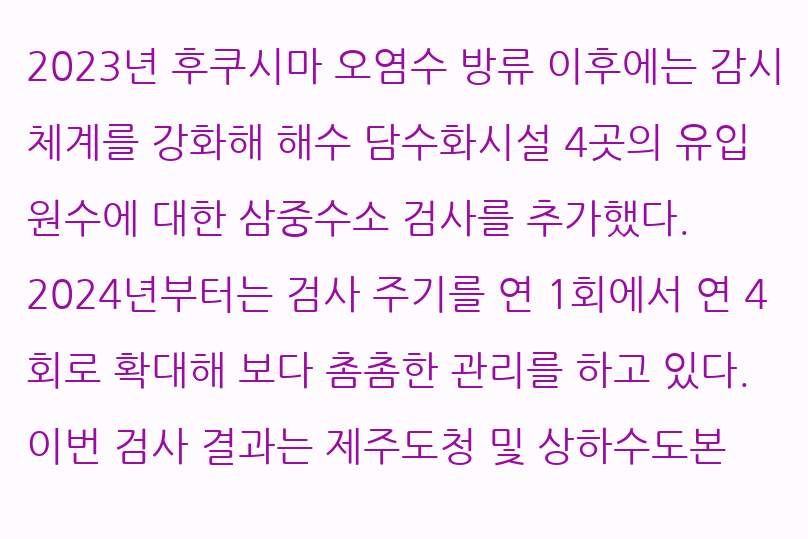2023년 후쿠시마 오염수 방류 이후에는 감시체계를 강화해 해수 담수화시설 4곳의 유입 원수에 대한 삼중수소 검사를 추가했다. 2024년부터는 검사 주기를 연 1회에서 연 4회로 확대해 보다 촘촘한 관리를 하고 있다.
이번 검사 결과는 제주도청 및 상하수도본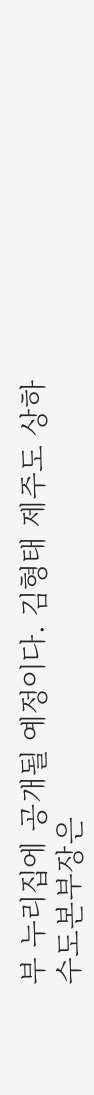부 누리집에 공개될 예정이다. 김형태 제주도 상하수도본부장은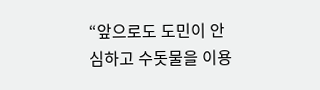“앞으로도 도민이 안심하고 수돗물을 이용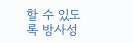할 수 있도록 방사성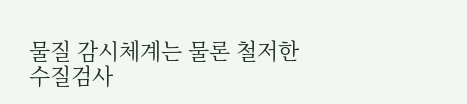물질 감시체계는 물론 철저한 수질검사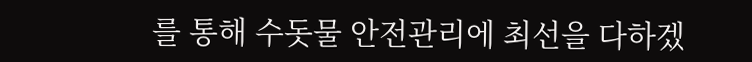를 통해 수돗물 안전관리에 최선을 다하겠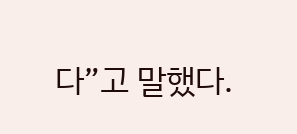다”고 말했다.